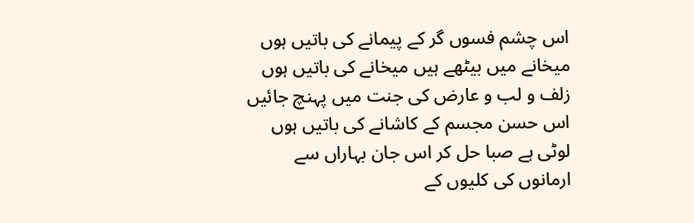اس چشم فسوں گر کے پیمانے کی باتیں ہوں
میخانے میں بیٹھے ہیں میخانے کی باتیں ہوں
زلف و لب و عارض کی جنت میں پہنچ جائیں
اس حسن مجسم کے کاشانے کی باتیں ہوں
لوٹی ہے صبا حل کر اس جان بہاراں سے
ارمانوں کی کلیوں کے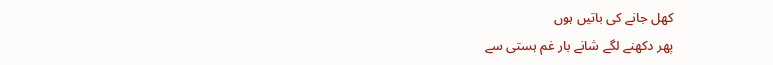کھل جانے کی باتیں ہوں
پھر دکھنے لگے شانے بار غم ہستی سے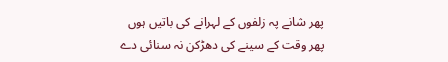پھر شانے پہ زلفوں کے لہرانے کی باتیں ہوں
پھر وقت کے سینے کی دھڑکن نہ سنائی دے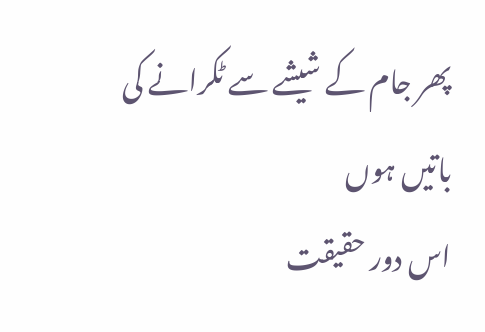پھر جام کے شیشے سے ٹکرانے کی باتیں ہوں
اس دور حقیقت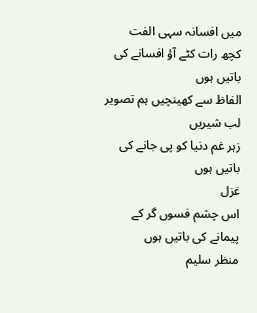میں افسانہ سہی الفت
کچھ رات کٹے آؤ افسانے کی باتیں ہوں
الفاظ سے کھینچیں ہم تصویر لب شیریں
زہر غم دنیا کو پی جانے کی باتیں ہوں
غزل
اس چشم فسوں گر کے پیمانے کی باتیں ہوں
منظر سلیم